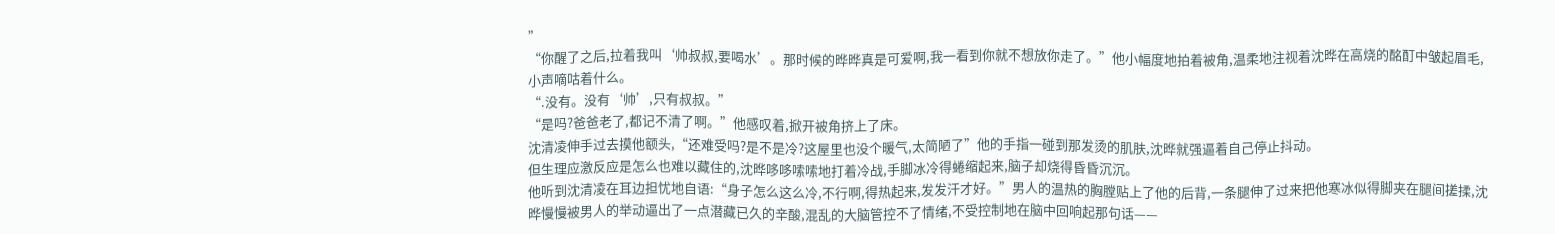”
“你醒了之后,拉着我叫‘帅叔叔,要喝水’。那时候的晔晔真是可爱啊,我一看到你就不想放你走了。”他小幅度地拍着被角,温柔地注视着沈晔在高烧的酩酊中皱起眉毛,小声嘀咕着什么。
“.没有。没有‘帅’,只有叔叔。”
“是吗?爸爸老了,都记不清了啊。”他感叹着,掀开被角挤上了床。
沈清凌伸手过去摸他额头,“还难受吗?是不是冷?这屋里也没个暖气,太简陋了”他的手指一碰到那发烫的肌肤,沈晔就强逼着自己停止抖动。
但生理应激反应是怎么也难以藏住的,沈晔哆哆嗦嗦地打着冷战,手脚冰冷得蜷缩起来,脑子却烧得昏昏沉沉。
他听到沈清凌在耳边担忧地自语:“身子怎么这么冷,不行啊,得热起来,发发汗才好。”男人的温热的胸膛贴上了他的后背,一条腿伸了过来把他寒冰似得脚夹在腿间搓揉,沈晔慢慢被男人的举动逼出了一点潜藏已久的辛酸,混乱的大脑管控不了情绪,不受控制地在脑中回响起那句话——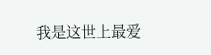我是这世上最爱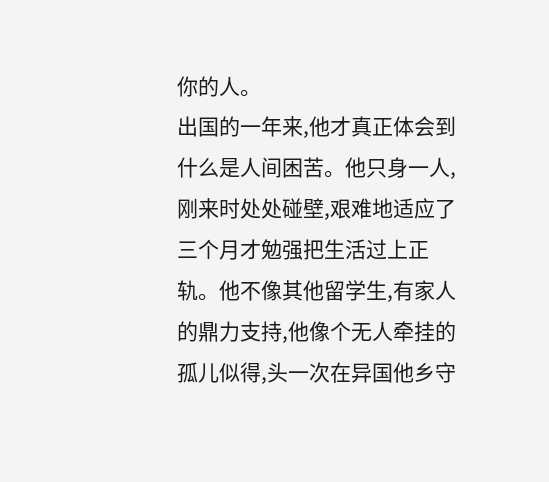你的人。
出国的一年来,他才真正体会到什么是人间困苦。他只身一人,刚来时处处碰壁,艰难地适应了三个月才勉强把生活过上正轨。他不像其他留学生,有家人的鼎力支持,他像个无人牵挂的孤儿似得,头一次在异国他乡守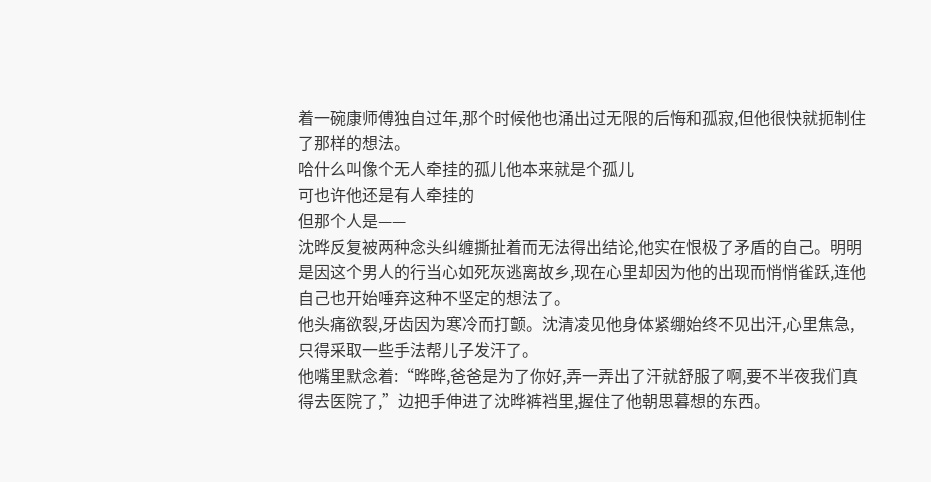着一碗康师傅独自过年,那个时候他也涌出过无限的后悔和孤寂,但他很快就扼制住了那样的想法。
哈什么叫像个无人牵挂的孤儿他本来就是个孤儿
可也许他还是有人牵挂的
但那个人是——
沈晔反复被两种念头纠缠撕扯着而无法得出结论,他实在恨极了矛盾的自己。明明是因这个男人的行当心如死灰逃离故乡,现在心里却因为他的出现而悄悄雀跃,连他自己也开始唾弃这种不坚定的想法了。
他头痛欲裂,牙齿因为寒冷而打颤。沈清凌见他身体紧绷始终不见出汗,心里焦急,只得采取一些手法帮儿子发汗了。
他嘴里默念着:“晔晔,爸爸是为了你好,弄一弄出了汗就舒服了啊,要不半夜我们真得去医院了,”边把手伸进了沈晔裤裆里,握住了他朝思暮想的东西。